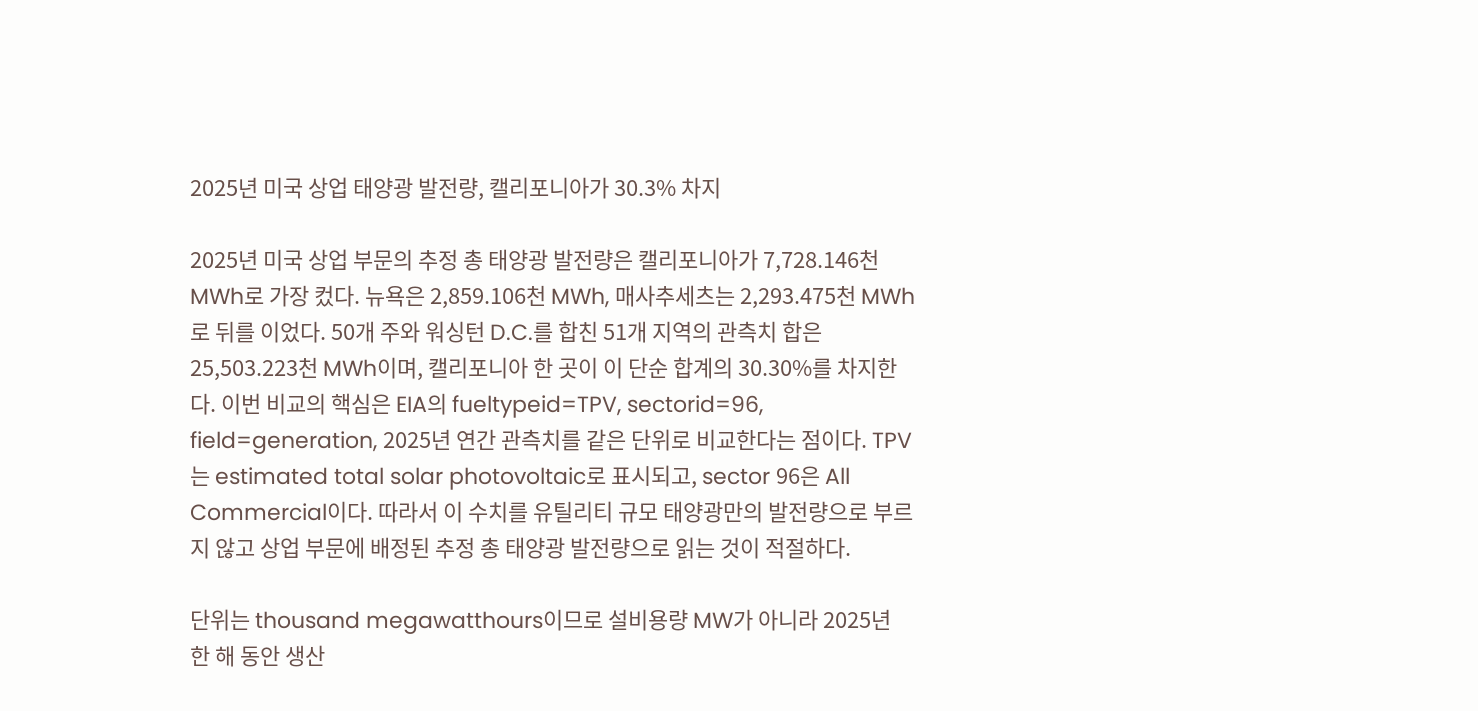2025년 미국 상업 태양광 발전량, 캘리포니아가 30.3% 차지

2025년 미국 상업 부문의 추정 총 태양광 발전량은 캘리포니아가 7,728.146천 MWh로 가장 컸다. 뉴욕은 2,859.106천 MWh, 매사추세츠는 2,293.475천 MWh로 뒤를 이었다. 50개 주와 워싱턴 D.C.를 합친 51개 지역의 관측치 합은 25,503.223천 MWh이며, 캘리포니아 한 곳이 이 단순 합계의 30.30%를 차지한다. 이번 비교의 핵심은 EIA의 fueltypeid=TPV, sectorid=96, field=generation, 2025년 연간 관측치를 같은 단위로 비교한다는 점이다. TPV는 estimated total solar photovoltaic로 표시되고, sector 96은 All Commercial이다. 따라서 이 수치를 유틸리티 규모 태양광만의 발전량으로 부르지 않고 상업 부문에 배정된 추정 총 태양광 발전량으로 읽는 것이 적절하다.

단위는 thousand megawatthours이므로 설비용량 MW가 아니라 2025년 한 해 동안 생산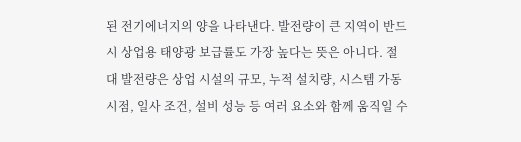된 전기에너지의 양을 나타낸다. 발전량이 큰 지역이 반드시 상업용 태양광 보급률도 가장 높다는 뜻은 아니다. 절대 발전량은 상업 시설의 규모, 누적 설치량, 시스템 가동 시점, 일사 조건, 설비 성능 등 여러 요소와 함께 움직일 수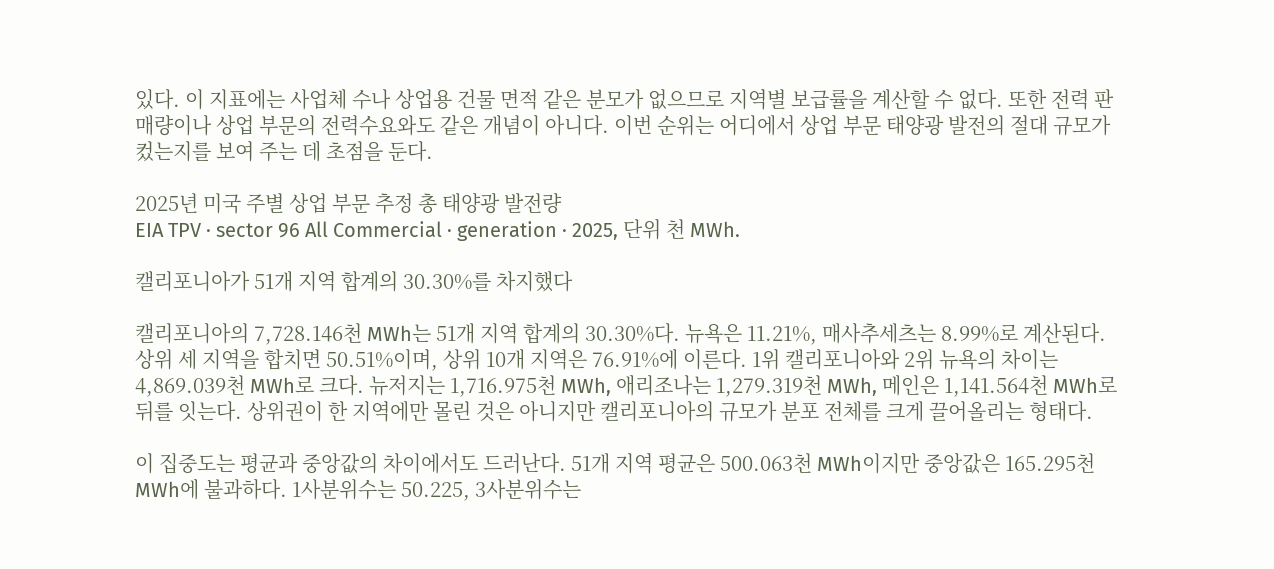있다. 이 지표에는 사업체 수나 상업용 건물 면적 같은 분모가 없으므로 지역별 보급률을 계산할 수 없다. 또한 전력 판매량이나 상업 부문의 전력수요와도 같은 개념이 아니다. 이번 순위는 어디에서 상업 부문 태양광 발전의 절대 규모가 컸는지를 보여 주는 데 초점을 둔다.

2025년 미국 주별 상업 부문 추정 총 태양광 발전량
EIA TPV · sector 96 All Commercial · generation · 2025, 단위 천 MWh.

캘리포니아가 51개 지역 합계의 30.30%를 차지했다

캘리포니아의 7,728.146천 MWh는 51개 지역 합계의 30.30%다. 뉴욕은 11.21%, 매사추세츠는 8.99%로 계산된다. 상위 세 지역을 합치면 50.51%이며, 상위 10개 지역은 76.91%에 이른다. 1위 캘리포니아와 2위 뉴욕의 차이는 4,869.039천 MWh로 크다. 뉴저지는 1,716.975천 MWh, 애리조나는 1,279.319천 MWh, 메인은 1,141.564천 MWh로 뒤를 잇는다. 상위권이 한 지역에만 몰린 것은 아니지만 캘리포니아의 규모가 분포 전체를 크게 끌어올리는 형태다.

이 집중도는 평균과 중앙값의 차이에서도 드러난다. 51개 지역 평균은 500.063천 MWh이지만 중앙값은 165.295천 MWh에 불과하다. 1사분위수는 50.225, 3사분위수는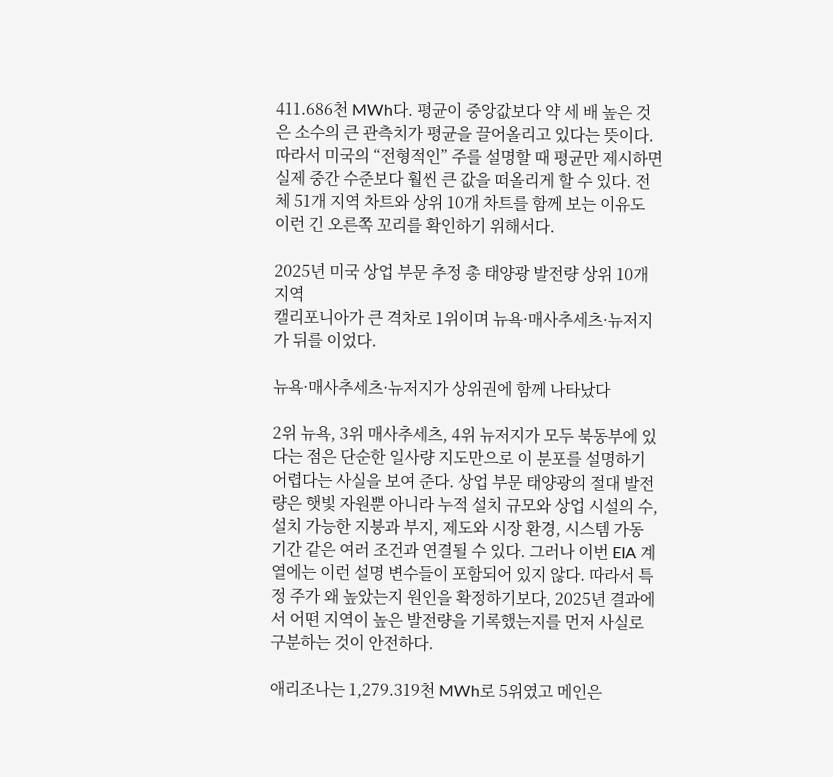411.686천 MWh다. 평균이 중앙값보다 약 세 배 높은 것은 소수의 큰 관측치가 평균을 끌어올리고 있다는 뜻이다. 따라서 미국의 “전형적인” 주를 설명할 때 평균만 제시하면 실제 중간 수준보다 훨씬 큰 값을 떠올리게 할 수 있다. 전체 51개 지역 차트와 상위 10개 차트를 함께 보는 이유도 이런 긴 오른쪽 꼬리를 확인하기 위해서다.

2025년 미국 상업 부문 추정 총 태양광 발전량 상위 10개 지역
캘리포니아가 큰 격차로 1위이며 뉴욕·매사추세츠·뉴저지가 뒤를 이었다.

뉴욕·매사추세츠·뉴저지가 상위권에 함께 나타났다

2위 뉴욕, 3위 매사추세츠, 4위 뉴저지가 모두 북동부에 있다는 점은 단순한 일사량 지도만으로 이 분포를 설명하기 어렵다는 사실을 보여 준다. 상업 부문 태양광의 절대 발전량은 햇빛 자원뿐 아니라 누적 설치 규모와 상업 시설의 수, 설치 가능한 지붕과 부지, 제도와 시장 환경, 시스템 가동 기간 같은 여러 조건과 연결될 수 있다. 그러나 이번 EIA 계열에는 이런 설명 변수들이 포함되어 있지 않다. 따라서 특정 주가 왜 높았는지 원인을 확정하기보다, 2025년 결과에서 어떤 지역이 높은 발전량을 기록했는지를 먼저 사실로 구분하는 것이 안전하다.

애리조나는 1,279.319천 MWh로 5위였고 메인은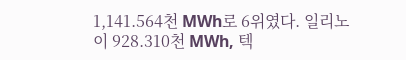1,141.564천 MWh로 6위였다. 일리노이 928.310천 MWh, 텍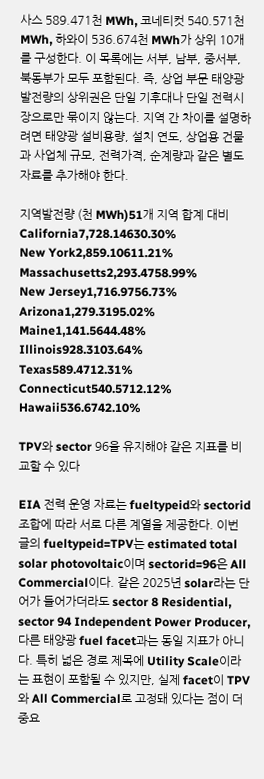사스 589.471천 MWh, 코네티컷 540.571천 MWh, 하와이 536.674천 MWh가 상위 10개를 구성한다. 이 목록에는 서부, 남부, 중서부, 북동부가 모두 포함된다. 즉, 상업 부문 태양광 발전량의 상위권은 단일 기후대나 단일 전력시장으로만 묶이지 않는다. 지역 간 차이를 설명하려면 태양광 설비용량, 설치 연도, 상업용 건물과 사업체 규모, 전력가격, 순계량과 같은 별도 자료를 추가해야 한다.

지역발전량 (천 MWh)51개 지역 합계 대비
California7,728.14630.30%
New York2,859.10611.21%
Massachusetts2,293.4758.99%
New Jersey1,716.9756.73%
Arizona1,279.3195.02%
Maine1,141.5644.48%
Illinois928.3103.64%
Texas589.4712.31%
Connecticut540.5712.12%
Hawaii536.6742.10%

TPV와 sector 96을 유지해야 같은 지표를 비교할 수 있다

EIA 전력 운영 자료는 fueltypeid와 sectorid 조합에 따라 서로 다른 계열을 제공한다. 이번 글의 fueltypeid=TPV는 estimated total solar photovoltaic이며 sectorid=96은 All Commercial이다. 같은 2025년 solar라는 단어가 들어가더라도 sector 8 Residential, sector 94 Independent Power Producer, 다른 태양광 fuel facet과는 동일 지표가 아니다. 특히 넓은 경로 제목에 Utility Scale이라는 표현이 포함될 수 있지만, 실제 facet이 TPV와 All Commercial로 고정돼 있다는 점이 더 중요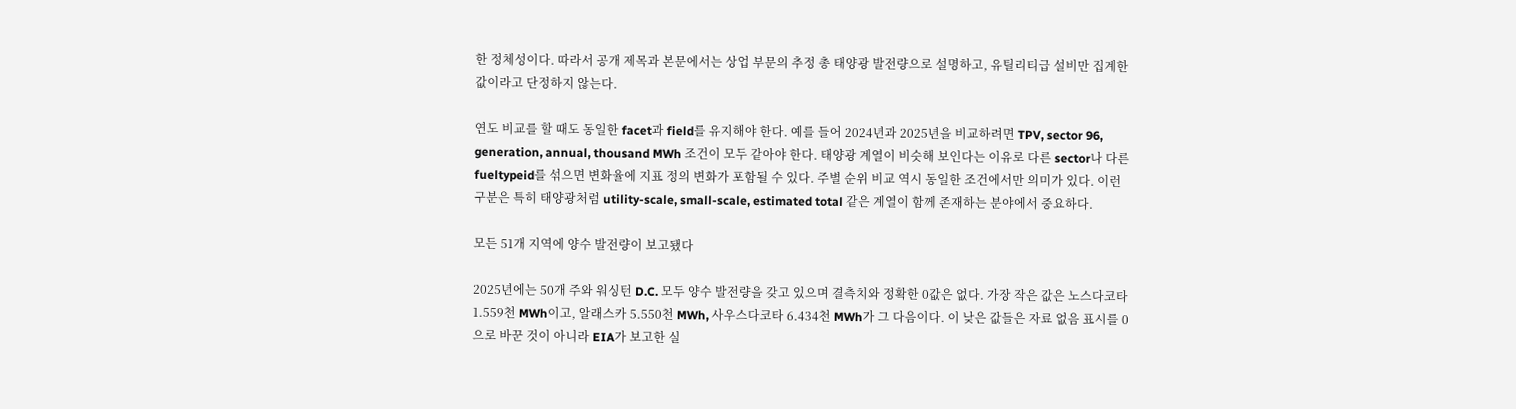한 정체성이다. 따라서 공개 제목과 본문에서는 상업 부문의 추정 총 태양광 발전량으로 설명하고, 유틸리티급 설비만 집계한 값이라고 단정하지 않는다.

연도 비교를 할 때도 동일한 facet과 field를 유지해야 한다. 예를 들어 2024년과 2025년을 비교하려면 TPV, sector 96, generation, annual, thousand MWh 조건이 모두 같아야 한다. 태양광 계열이 비슷해 보인다는 이유로 다른 sector나 다른 fueltypeid를 섞으면 변화율에 지표 정의 변화가 포함될 수 있다. 주별 순위 비교 역시 동일한 조건에서만 의미가 있다. 이런 구분은 특히 태양광처럼 utility-scale, small-scale, estimated total 같은 계열이 함께 존재하는 분야에서 중요하다.

모든 51개 지역에 양수 발전량이 보고됐다

2025년에는 50개 주와 워싱턴 D.C. 모두 양수 발전량을 갖고 있으며 결측치와 정확한 0값은 없다. 가장 작은 값은 노스다코타 1.559천 MWh이고, 알래스카 5.550천 MWh, 사우스다코타 6.434천 MWh가 그 다음이다. 이 낮은 값들은 자료 없음 표시를 0으로 바꾼 것이 아니라 EIA가 보고한 실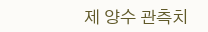제 양수 관측치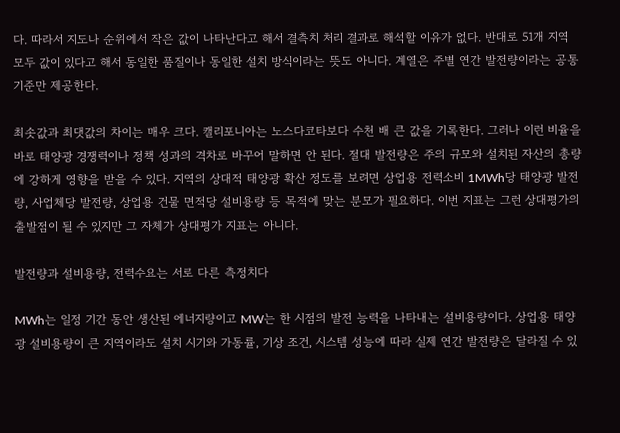다. 따라서 지도나 순위에서 작은 값이 나타난다고 해서 결측치 처리 결과로 해석할 이유가 없다. 반대로 51개 지역 모두 값이 있다고 해서 동일한 품질이나 동일한 설치 방식이라는 뜻도 아니다. 계열은 주별 연간 발전량이라는 공통 기준만 제공한다.

최솟값과 최댓값의 차이는 매우 크다. 캘리포니아는 노스다코타보다 수천 배 큰 값을 기록한다. 그러나 이런 비율을 바로 태양광 경쟁력이나 정책 성과의 격차로 바꾸어 말하면 안 된다. 절대 발전량은 주의 규모와 설치된 자산의 총량에 강하게 영향을 받을 수 있다. 지역의 상대적 태양광 확산 정도를 보려면 상업용 전력소비 1MWh당 태양광 발전량, 사업체당 발전량, 상업용 건물 면적당 설비용량 등 목적에 맞는 분모가 필요하다. 이번 지표는 그런 상대평가의 출발점이 될 수 있지만 그 자체가 상대평가 지표는 아니다.

발전량과 설비용량, 전력수요는 서로 다른 측정치다

MWh는 일정 기간 동안 생산된 에너지량이고 MW는 한 시점의 발전 능력을 나타내는 설비용량이다. 상업용 태양광 설비용량이 큰 지역이라도 설치 시기와 가동률, 기상 조건, 시스템 성능에 따라 실제 연간 발전량은 달라질 수 있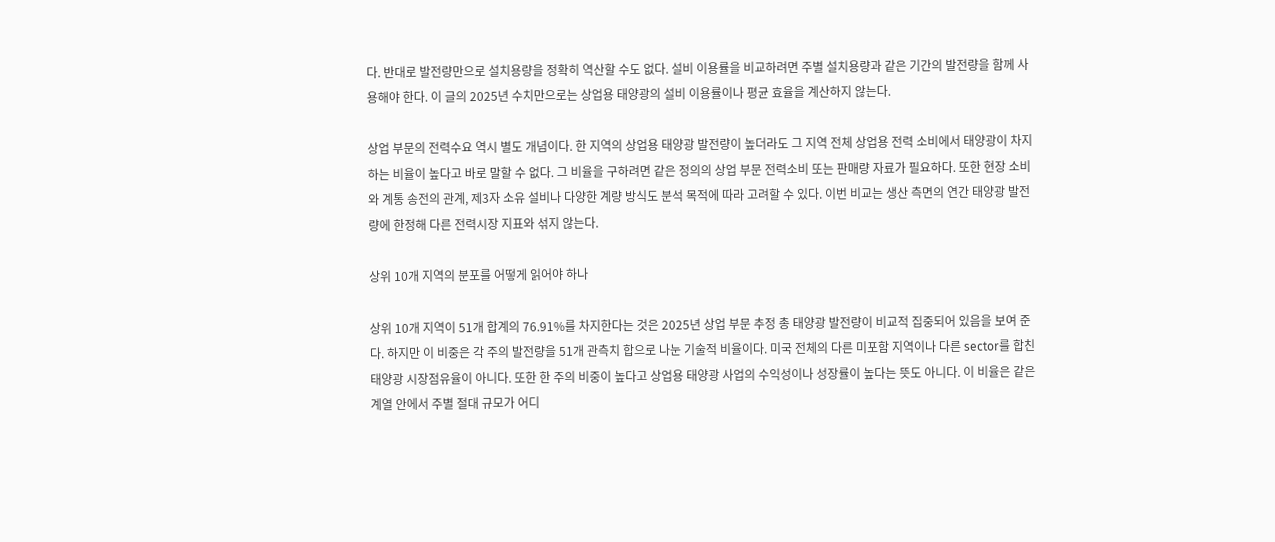다. 반대로 발전량만으로 설치용량을 정확히 역산할 수도 없다. 설비 이용률을 비교하려면 주별 설치용량과 같은 기간의 발전량을 함께 사용해야 한다. 이 글의 2025년 수치만으로는 상업용 태양광의 설비 이용률이나 평균 효율을 계산하지 않는다.

상업 부문의 전력수요 역시 별도 개념이다. 한 지역의 상업용 태양광 발전량이 높더라도 그 지역 전체 상업용 전력 소비에서 태양광이 차지하는 비율이 높다고 바로 말할 수 없다. 그 비율을 구하려면 같은 정의의 상업 부문 전력소비 또는 판매량 자료가 필요하다. 또한 현장 소비와 계통 송전의 관계, 제3자 소유 설비나 다양한 계량 방식도 분석 목적에 따라 고려할 수 있다. 이번 비교는 생산 측면의 연간 태양광 발전량에 한정해 다른 전력시장 지표와 섞지 않는다.

상위 10개 지역의 분포를 어떻게 읽어야 하나

상위 10개 지역이 51개 합계의 76.91%를 차지한다는 것은 2025년 상업 부문 추정 총 태양광 발전량이 비교적 집중되어 있음을 보여 준다. 하지만 이 비중은 각 주의 발전량을 51개 관측치 합으로 나눈 기술적 비율이다. 미국 전체의 다른 미포함 지역이나 다른 sector를 합친 태양광 시장점유율이 아니다. 또한 한 주의 비중이 높다고 상업용 태양광 사업의 수익성이나 성장률이 높다는 뜻도 아니다. 이 비율은 같은 계열 안에서 주별 절대 규모가 어디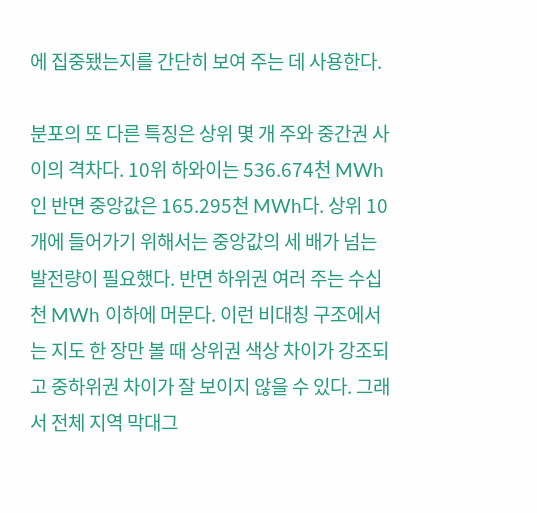에 집중됐는지를 간단히 보여 주는 데 사용한다.

분포의 또 다른 특징은 상위 몇 개 주와 중간권 사이의 격차다. 10위 하와이는 536.674천 MWh인 반면 중앙값은 165.295천 MWh다. 상위 10개에 들어가기 위해서는 중앙값의 세 배가 넘는 발전량이 필요했다. 반면 하위권 여러 주는 수십 천 MWh 이하에 머문다. 이런 비대칭 구조에서는 지도 한 장만 볼 때 상위권 색상 차이가 강조되고 중하위권 차이가 잘 보이지 않을 수 있다. 그래서 전체 지역 막대그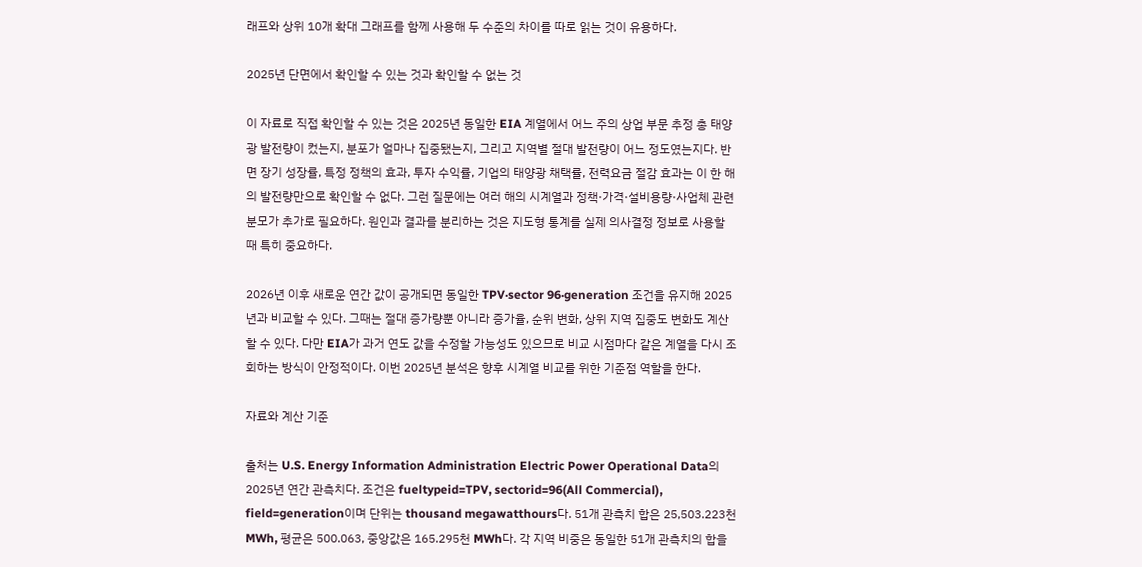래프와 상위 10개 확대 그래프를 함께 사용해 두 수준의 차이를 따로 읽는 것이 유용하다.

2025년 단면에서 확인할 수 있는 것과 확인할 수 없는 것

이 자료로 직접 확인할 수 있는 것은 2025년 동일한 EIA 계열에서 어느 주의 상업 부문 추정 총 태양광 발전량이 컸는지, 분포가 얼마나 집중됐는지, 그리고 지역별 절대 발전량이 어느 정도였는지다. 반면 장기 성장률, 특정 정책의 효과, 투자 수익률, 기업의 태양광 채택률, 전력요금 절감 효과는 이 한 해의 발전량만으로 확인할 수 없다. 그런 질문에는 여러 해의 시계열과 정책·가격·설비용량·사업체 관련 분모가 추가로 필요하다. 원인과 결과를 분리하는 것은 지도형 통계를 실제 의사결정 정보로 사용할 때 특히 중요하다.

2026년 이후 새로운 연간 값이 공개되면 동일한 TPV·sector 96·generation 조건을 유지해 2025년과 비교할 수 있다. 그때는 절대 증가량뿐 아니라 증가율, 순위 변화, 상위 지역 집중도 변화도 계산할 수 있다. 다만 EIA가 과거 연도 값을 수정할 가능성도 있으므로 비교 시점마다 같은 계열을 다시 조회하는 방식이 안정적이다. 이번 2025년 분석은 향후 시계열 비교를 위한 기준점 역할을 한다.

자료와 계산 기준

출처는 U.S. Energy Information Administration Electric Power Operational Data의 2025년 연간 관측치다. 조건은 fueltypeid=TPV, sectorid=96(All Commercial), field=generation이며 단위는 thousand megawatthours다. 51개 관측치 합은 25,503.223천 MWh, 평균은 500.063, 중앙값은 165.295천 MWh다. 각 지역 비중은 동일한 51개 관측치의 합을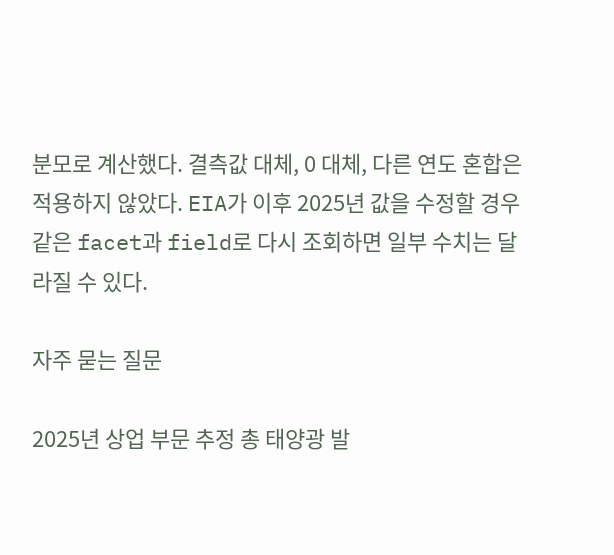분모로 계산했다. 결측값 대체, 0 대체, 다른 연도 혼합은 적용하지 않았다. EIA가 이후 2025년 값을 수정할 경우 같은 facet과 field로 다시 조회하면 일부 수치는 달라질 수 있다.

자주 묻는 질문

2025년 상업 부문 추정 총 태양광 발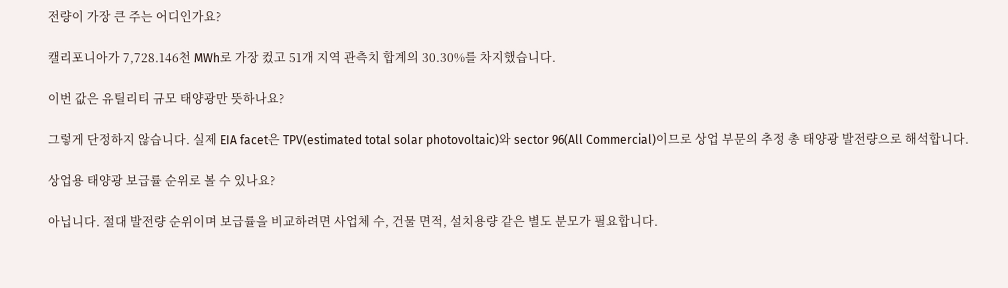전량이 가장 큰 주는 어디인가요?

캘리포니아가 7,728.146천 MWh로 가장 컸고 51개 지역 관측치 합계의 30.30%를 차지했습니다.

이번 값은 유틸리티 규모 태양광만 뜻하나요?

그렇게 단정하지 않습니다. 실제 EIA facet은 TPV(estimated total solar photovoltaic)와 sector 96(All Commercial)이므로 상업 부문의 추정 총 태양광 발전량으로 해석합니다.

상업용 태양광 보급률 순위로 볼 수 있나요?

아닙니다. 절대 발전량 순위이며 보급률을 비교하려면 사업체 수, 건물 면적, 설치용량 같은 별도 분모가 필요합니다.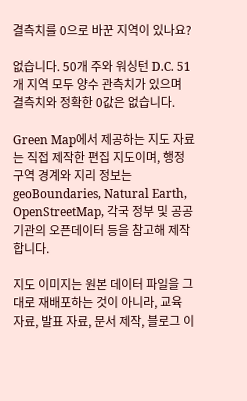결측치를 0으로 바꾼 지역이 있나요?

없습니다. 50개 주와 워싱턴 D.C. 51개 지역 모두 양수 관측치가 있으며 결측치와 정확한 0값은 없습니다.

Green Map에서 제공하는 지도 자료는 직접 제작한 편집 지도이며, 행정구역 경계와 지리 정보는 geoBoundaries, Natural Earth, OpenStreetMap, 각국 정부 및 공공기관의 오픈데이터 등을 참고해 제작합니다.

지도 이미지는 원본 데이터 파일을 그대로 재배포하는 것이 아니라, 교육 자료, 발표 자료, 문서 제작, 블로그 이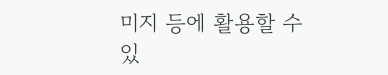미지 등에 활용할 수 있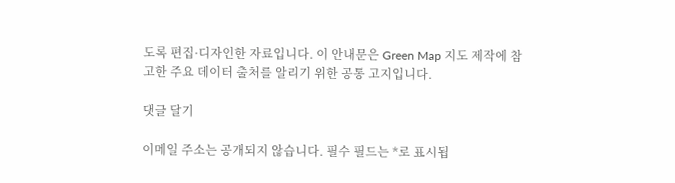도록 편집·디자인한 자료입니다. 이 안내문은 Green Map 지도 제작에 참고한 주요 데이터 출처를 알리기 위한 공통 고지입니다.

댓글 달기

이메일 주소는 공개되지 않습니다. 필수 필드는 *로 표시됩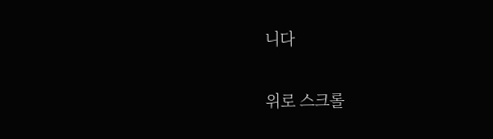니다

위로 스크롤